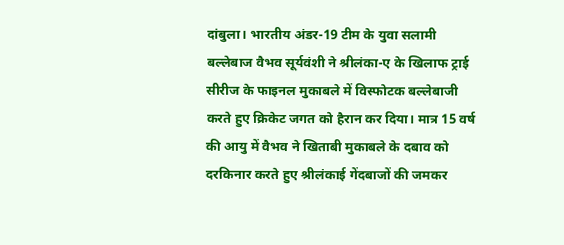दांबुला। भारतीय अंडर-19 टीम के युवा सलामी बल्लेबाज वैभव सूर्यवंशी ने श्रीलंका-ए के खिलाफ ट्राई सीरीज के फाइनल मुकाबले में विस्फोटक बल्लेबाजी करते हुए क्रिकेट जगत को हैरान कर दिया। मात्र 15 वर्ष की आयु में वैभव ने खिताबी मुकाबले के दबाव को दरकिनार करते हुए श्रीलंकाई गेंदबाजों की जमकर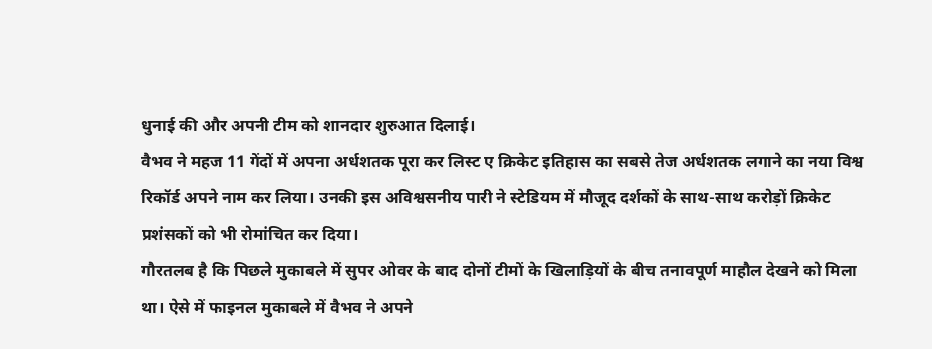धुनाई की और अपनी टीम को शानदार शुरुआत दिलाई।
वैभव ने महज 11 गेंदों में अपना अर्धशतक पूरा कर लिस्ट ए क्रिकेट इतिहास का सबसे तेज अर्धशतक लगाने का नया विश्व रिकॉर्ड अपने नाम कर लिया। उनकी इस अविश्वसनीय पारी ने स्टेडियम में मौजूद दर्शकों के साथ-साथ करोड़ों क्रिकेट प्रशंसकों को भी रोमांचित कर दिया।
गौरतलब है कि पिछले मुकाबले में सुपर ओवर के बाद दोनों टीमों के खिलाड़ियों के बीच तनावपूर्ण माहौल देखने को मिला था। ऐसे में फाइनल मुकाबले में वैभव ने अपने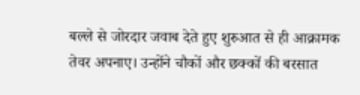बल्ले से जोरदार जवाब देते हुए शुरुआत से ही आक्रामक तेवर अपनाए। उन्होंने चौकों और छक्कों की बरसात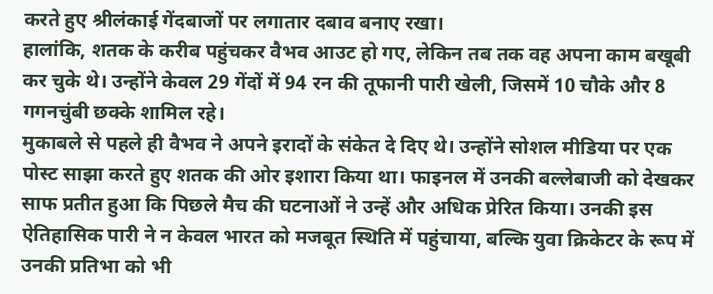करते हुए श्रीलंकाई गेंदबाजों पर लगातार दबाव बनाए रखा।
हालांकि, शतक के करीब पहुंचकर वैभव आउट हो गए, लेकिन तब तक वह अपना काम बखूबी कर चुके थे। उन्होंने केवल 29 गेंदों में 94 रन की तूफानी पारी खेली, जिसमें 10 चौके और 8 गगनचुंबी छक्के शामिल रहे।
मुकाबले से पहले ही वैभव ने अपने इरादों के संकेत दे दिए थे। उन्होंने सोशल मीडिया पर एक पोस्ट साझा करते हुए शतक की ओर इशारा किया था। फाइनल में उनकी बल्लेबाजी को देखकर साफ प्रतीत हुआ कि पिछले मैच की घटनाओं ने उन्हें और अधिक प्रेरित किया। उनकी इस ऐतिहासिक पारी ने न केवल भारत को मजबूत स्थिति में पहुंचाया, बल्कि युवा क्रिकेटर के रूप में उनकी प्रतिभा को भी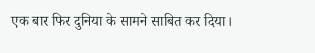एक बार फिर दुनिया के सामने साबित कर दिया।